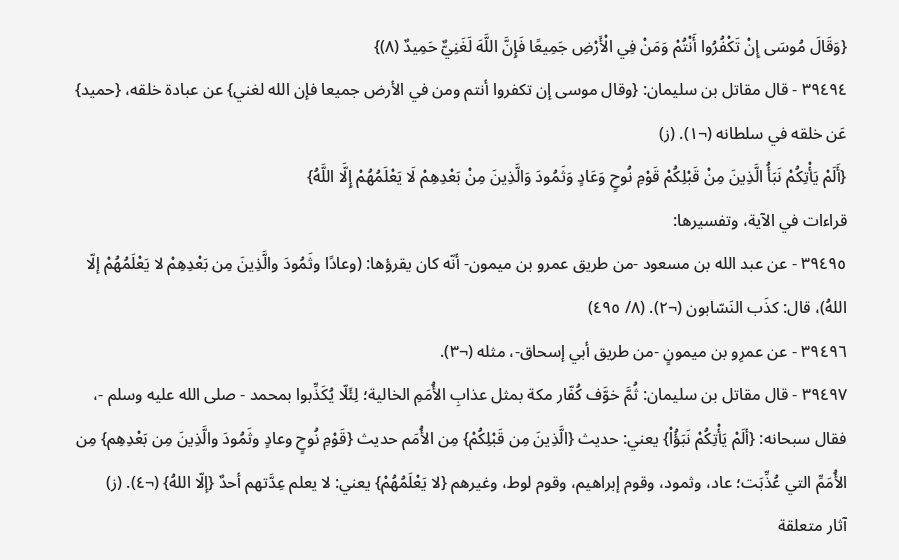{وَقَالَ مُوسَى إِنْ تَكْفُرُوا أَنْتُمْ وَمَنْ فِي الْأَرْضِ جَمِيعًا فَإِنَّ اللَّهَ لَغَنِيٌّ حَمِيدٌ (٨)}
٣٩٤٩٤ - قال مقاتل بن سليمان: {وقال موسى إن تكفروا أنتم ومن في الأرض جميعا فإن الله لغني} عن عبادة خلقه، {حميد} عَن خلقه في سلطانه (¬١). (ز)
{أَلَمْ يَأْتِكُمْ نَبَأُ الَّذِينَ مِنْ قَبْلِكُمْ قَوْمِ نُوحٍ وَعَادٍ وَثَمُودَ وَالَّذِينَ مِنْ بَعْدِهِمْ لَا يَعْلَمُهُمْ إِلَّا اللَّهُ}
قراءات في الآية، وتفسيرها:
٣٩٤٩٥ - عن عبد الله بن مسعود -من طريق عمرو بن ميمون- أنّه كان يقرؤها: (وعادًا وثَمُودَ والَّذِينَ مِن بَعْدِهِمْ لا يَعْلَمُهُمْ إلّا اللهُ)، قال: كذَب النَسّابون (¬٢). (٨/ ٤٩٥)
٣٩٤٩٦ - عن عمرِو بن ميمونٍ -من طريق أبي إسحاق-، مثله (¬٣).
٣٩٤٩٧ - قال مقاتل بن سليمان: ثُمَّ خوَّف كُفّار مكة بمثل عذابِ الأُمَمِ الخالية؛ لِئَلّا يُكَذِّبوا بمحمد - صلى الله عليه وسلم -، فقال سبحانه: {ألَمْ يَأْتِكُمْ نَبَؤُاْ} يعني: حديث {الَّذِينَ مِن قَبْلِكُمْ} مِن الأُمَم حديث {قَوْمِ نُوحٍ وعادٍ وثَمُودَ والَّذِينَ مِن بَعْدِهِم} مِن الأُمَمِّ التي عُذِّبَت؛ عاد، وثمود، وقوم إبراهيم، وقوم لوط، وغيرهم {لا يَعْلَمُهُمْ} يعني: لا يعلم عِدَّتهم أحدٌ {إلّا اللهُ} (¬٤). (ز)
آثار متعلقة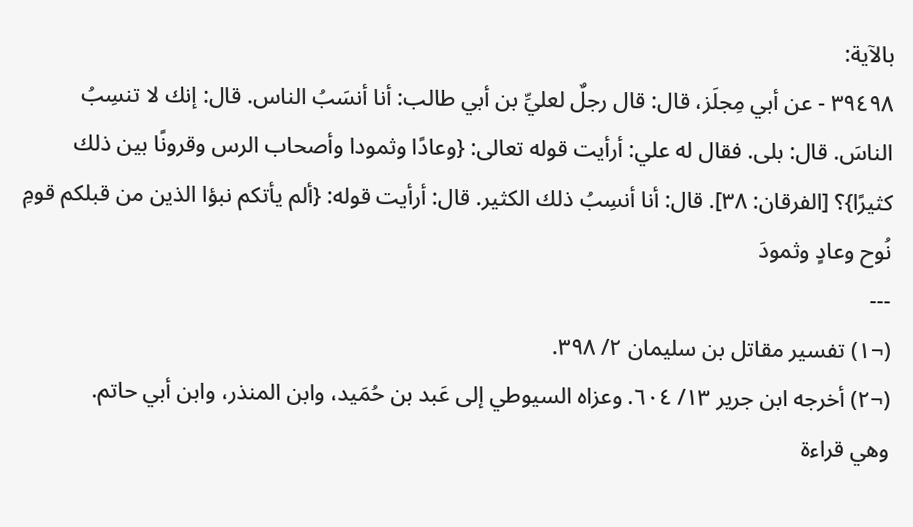بالآية:
٣٩٤٩٨ - عن أبي مِجلَز، قال: قال رجلٌ لعليِّ بن أبي طالب: أنا أنسَبُ الناس. قال: إنك لا تنسِبُ الناسَ. قال: بلى. فقال له علي: أرأيت قوله تعالى: {وعادًا وثمودا وأصحاب الرس وقرونًا بين ذلك كثيرًا}؟ [الفرقان: ٣٨]. قال: أنا أنسِبُ ذلك الكثير. قال: أرأيت قوله: {ألم يأتكم نبؤا الذين من قبلكم قومِ نُوح وعادٍ وثمودَ
---
(¬١) تفسير مقاتل بن سليمان ٢/ ٣٩٨.
(¬٢) أخرجه ابن جرير ١٣/ ٦٠٤. وعزاه السيوطي إلى عَبد بن حُمَيد، وابن المنذر، وابن أبي حاتم.
وهي قراءة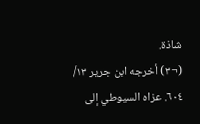شاذة.
(¬٣) أخرجه ابن جرير ١٣/ ٦٠٤. عزاه السيوطي إلى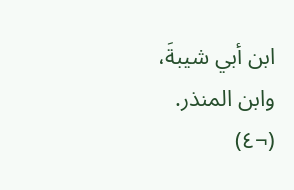ابن أبي شيبةَ، وابن المنذر.
(¬٤)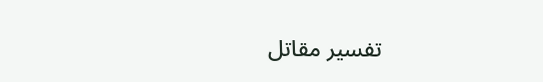تفسير مقاتل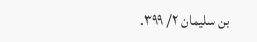بن سليمان ٢/ ٣٩٩.